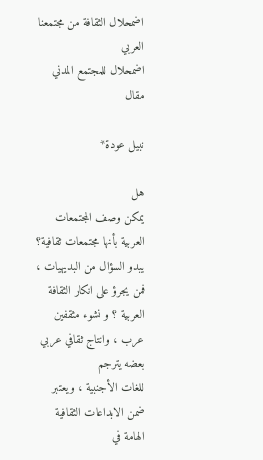اضمحلال الثقافة من مجتمعنا العربي
اضمحلال للمجتمع المدني
مقال

نبيل عودة*

هل
يمكن وصف المجتمعات العربية بأنها مجتمعات ثقافية؟
يبدو السؤال من البديهيات ، فمن يجرؤ على انكار الثقافة
العربية ؟ و نشوء مثقفين عرب ، وانتاج ثقافي عربي بعضه يترجم
للغات الأجنبية ، ويعتبر ضمن الابداعات الثقافية الهامة في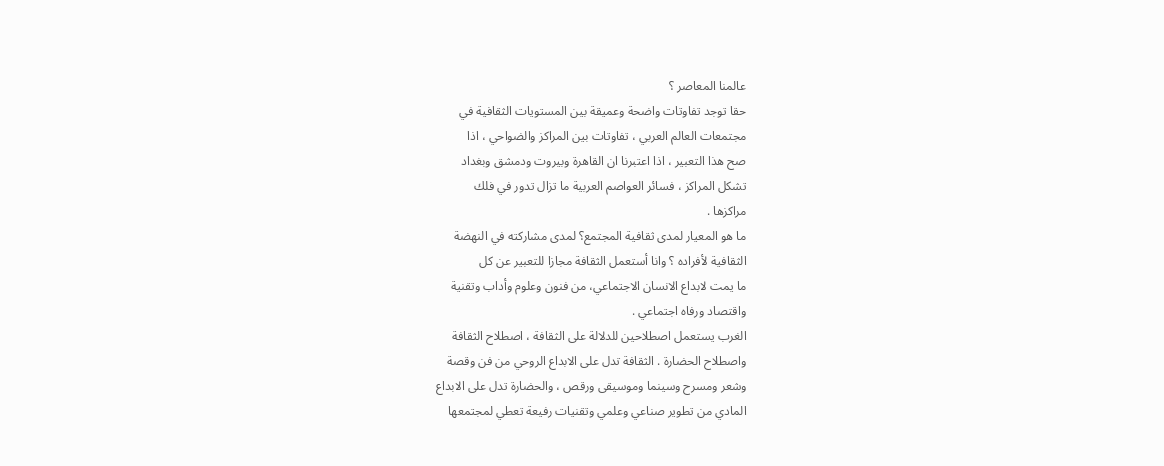عالمنا المعاصر ؟
حقا توجد تفاوتات واضحة وعميقة بين المستويات الثقافية في
مجتمعات العالم العربي ، تفاوتات بين المراكز والضواحي ، اذا
صح هذا التعبير ، اذا اعتبرنا ان القاهرة وبيروت ودمشق وبغداد
تشكل المراكز ، فسائر العواصم العربية ما تزال تدور في فلك
مراكزها .
ما هو المعيار لمدى ثقافية المجتمع؟ لمدى مشاركته في النهضة
الثقافية لأفراده ؟ وانا أستعمل الثقافة مجازا للتعبير عن كل
ما يمت لابداع الانسان الاجتماعي، من فنون وعلوم وأداب وتقنية
واقتصاد ورفاه اجتماعي .
الغرب يستعمل اصطلاحين للدلالة على الثقافة ، اصطلاح الثقافة
واصطلاح الحضارة . الثقافة تدل على الابداع الروحي من فن وقصة
وشعر ومسرح وسينما وموسيقى ورقص ، والحضارة تدل على الابداع
المادي من تطوير صناعي وعلمي وتقنيات رفيعة تعطي لمجتمعها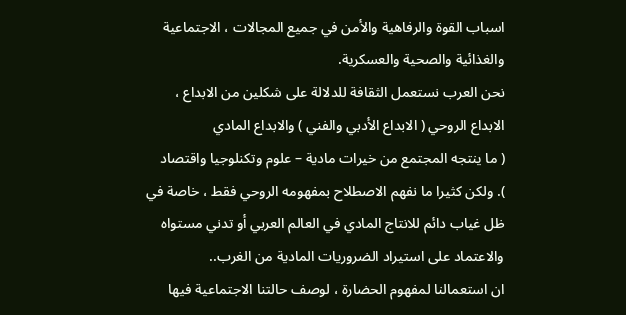اسباب القوة والرفاهية والأمن في جميع المجالات ، الاجتماعية
والغذائية والصحية والعسكرية.
نحن العرب نستعمل الثقافة للدلالة على شكلين من الابداع ،
الابداع الروحي ( الابداع الأدبي والفني ) والابداع المادي
( ما ينتجه المجتمع من خيرات مادية – علوم وتكنلوجيا واقتصاد
). ولكن كثيرا ما نفهم الاصطلاح بمفهومه الروحي فقط ، خاصة في
ظل غياب دائم للانتاج المادي في العالم العربي أو تدني مستواه
والاعتماد على استيراد الضروريات المادية من الغرب..
ان استعمالنا لمفهوم الحضارة ، لوصف حالتنا الاجتماعية فيها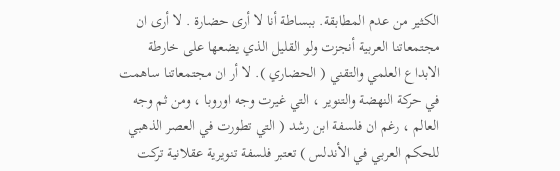الكثير من عدم المطابقة. ببساطة أنا لا أرى حضارة . لا أرى ان
مجتمعاتنا العربية أنجزت ولو القليل الذي يضعها على خارطة
الابداع العلمي والتقني ( الحضاري ). لا أر ان مجتمعاتنا ساهمت
في حركة النهضة والتنوير ، التي غيرت وجه اوروبا ، ومن ثم وجه
العالم ، رغم ان فلسفة ابن رشد ( التي تطورت في العصر الذهبي
للحكم العربي في الأندلس ) تعتبر فلسفة تنويرية عقلانية تركت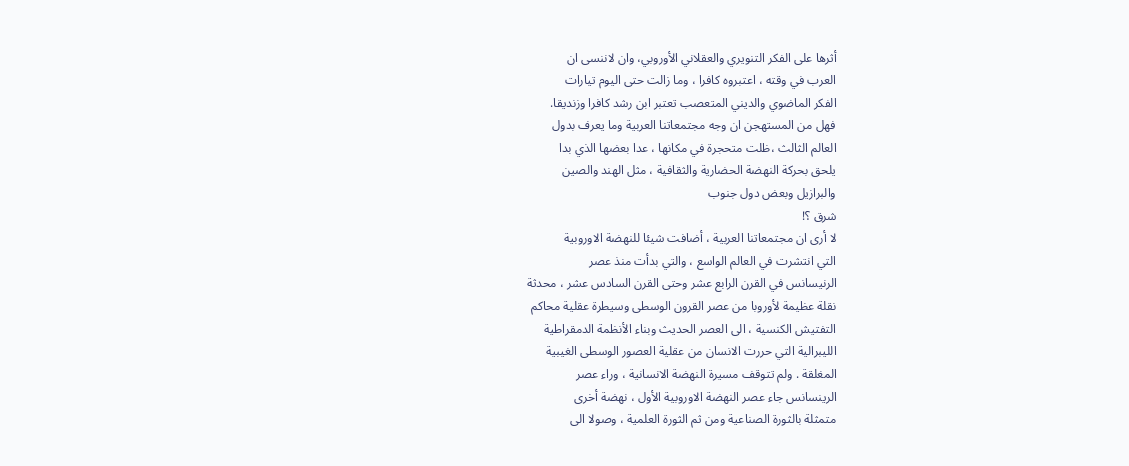أثرها على الفكر التنويري والعقلاني الأوروبي، وان لاننسى ان
العرب في وقته ، اعتبروه كافرا ، وما زالت حتى اليوم تيارات
الفكر الماضوي والديني المتعصب تعتبر ابن رشد كافرا وزنديقا.
فهل من المستهجن ان وجه مجتمعاتنا العربية وما يعرف بدول
العالم الثالث ،ظلت متحجرة في مكانها ، عدا بعضها الذي بدا
يلحق بحركة النهضة الحضارية والثقافية ، مثل الهند والصين
والبرازيل وبعض دول جنوب
شرق ؟!
لا أرى ان مجتمعاتنا العربية ، أضافت شيئا للنهضة الاوروبية
التي انتشرت في العالم الواسع ، والتي بدأت منذ عصر
الرنيسانس في القرن الرابع عشر وحتى القرن السادس عشر ، محدثة
نقلة عظيمة لأوروبا من عصر القرون الوسطى وسيطرة عقلية محاكم
التفتيش الكنسية ، الى العصر الحديث وبناء الأنظمة الدمقراطية
الليبرالية التي حررت الانسان من عقلية العصور الوسطى الغيبية
المغلقة . ولم تتوقف مسيرة النهضة الانسانية ، وراء عصر
الرينسانس جاء عصر النهضة الاوروبية الأول ، نهضة أخرى
متمثلة بالثورة الصناعية ومن ثم الثورة العلمية ، وصولا الى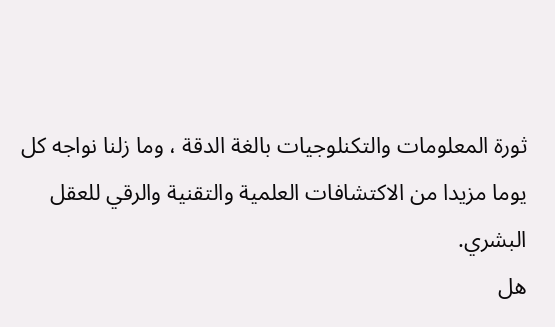ثورة المعلومات والتكنلوجيات بالغة الدقة ، وما زلنا نواجه كل
يوما مزيدا من الاكتشافات العلمية والتقنية والرقي للعقل
البشري.
هل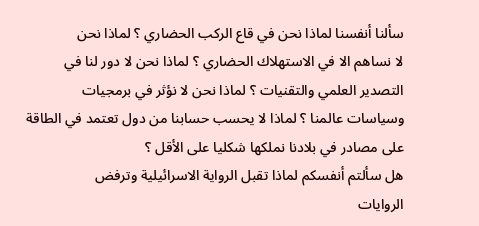سألنا أنفسنا لماذا نحن في قاع الركب الحضاري ؟ لماذا نحن
لا نساهم الا في الاستهلاك الحضاري ؟ لماذا نحن لا دور لنا في
التصدير العلمي والتقنيات ؟ لماذا نحن لا نؤثر في برمجيات
وسياسات عالمنا ؟ لماذا لا يحسب حسابنا من دول تعتمد في الطاقة
على مصادر في بلادنا نملكها شكليا على الأقل ؟
هل سألتم أنفسكم لماذا تقبل الرواية الاسرائيلية وترفض
الروايات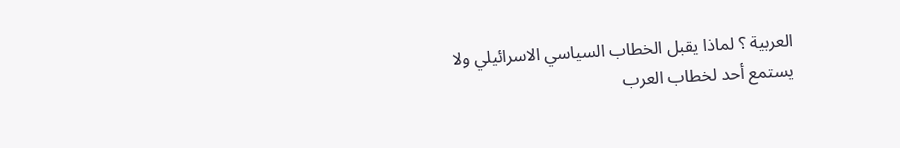العربية ؟ لماذا يقبل الخطاب السياسي الاسرائيلي ولا
يستمع أحد لخطاب العرب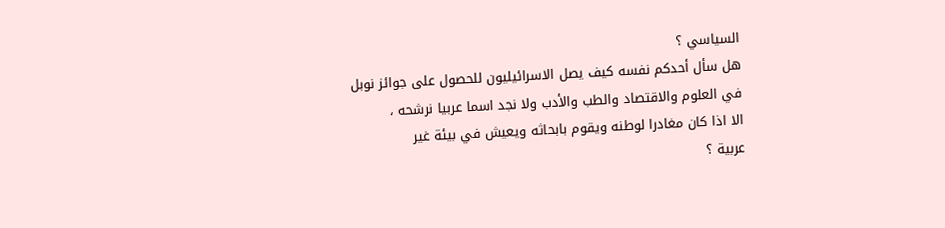السياسي ؟
هل سأل أحدكم نفسه كيف يصل الاسرائيليون للحصول على جوائز نوبل
في العلوم والاقتصاد والطب والأدب ولا نجد اسما عربيا نرشحه ،
الا اذا كان مغادرا لوطنه ويقوم بابحاثه ويعيش في بيئة غير
عربية ؟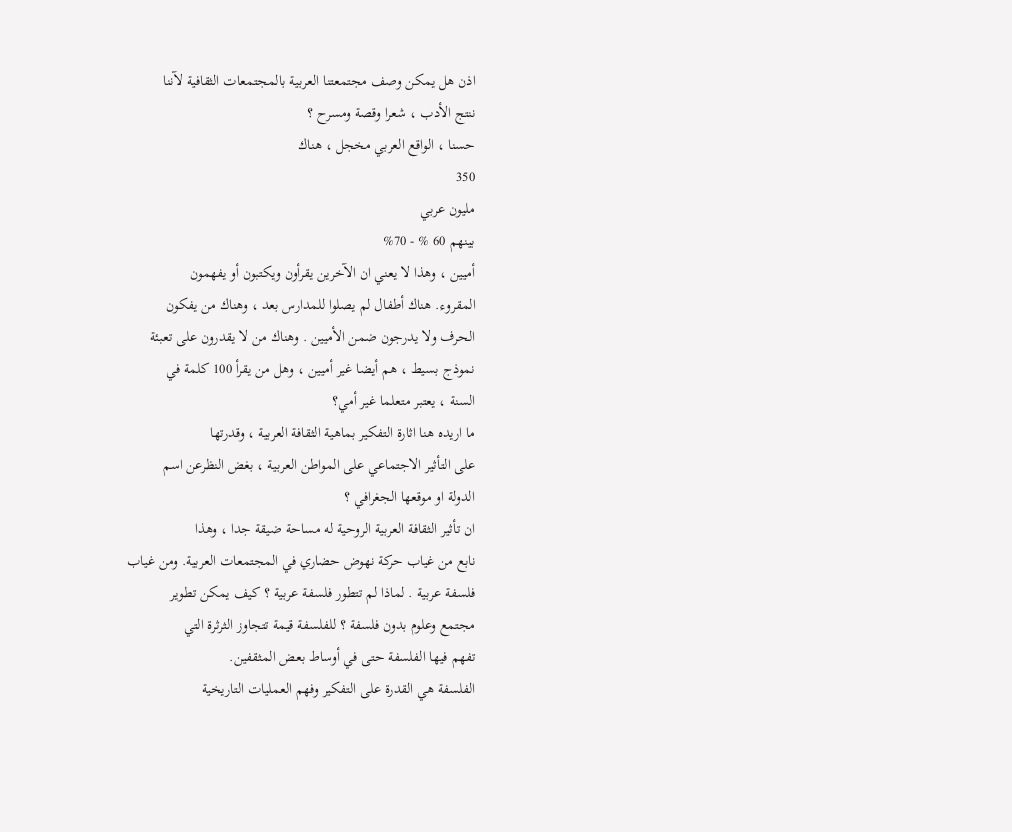اذن هل يمكن وصف مجتمعتنا العربية بالمجتمعات الثقافية لآننا
ننتج الأدب ، شعرا وقصة ومسرح ؟
حسنا ، الواقع العربي مخجل ، هناك
350
مليون عربي
بينهم 60 % - 70%
أميين ، وهذا لا يعني ان الآخرين يقرأون ويكتبون أو يفهمون
المقروء. هناك أطفال لم يصلوا للمدارس بعد ، وهناك من يفكون
الحرف ولا يدرجون ضمن الأميين . وهناك من لا يقدرون على تعبئة
نموذج بسيط ، هم أيضا غير أميين ، وهل من يقرأ 100 كلمة في
السنة ، يعتبر متعلما غير أمي؟
ما اريده هنا اثارة التفكير بماهية الثقافة العربية ، وقدرتها
على التأثير الاجتماعي على المواطن العربية ، بغض النظرعن اسم
الدولة او موقعها الجغرافي ؟
ان تأثير الثقافة العربية الروحية له مساحة ضيقة جدا ، وهذا
نابع من غياب حركة نهوض حضاري في المجتمعات العربية. ومن غياب
فلسفة عربية . لماذا لم تتطور فلسفة عربية ؟ كيف يمكن تطوير
مجتمع وعلوم بدون فلسفة ؟ للفلسفة قيمة تتجاوز الثرثرة التي
تفهم فيها الفلسفة حتى في أوساط بعض المثقفين.
الفلسفة هي القدرة على التفكير وفهم العمليات التاريخية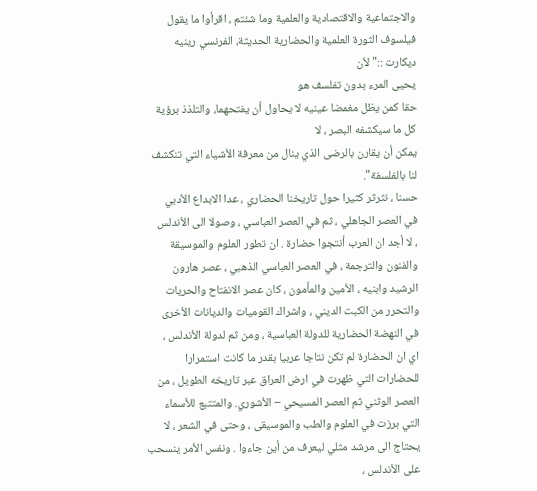والاجتماعية والاقتصادية والعلمية وما شئتم ، اقرأوا ما يقول
فيلسوف الثورة العلمية والحضارية الحديثة، الفرنسي رينيه
ديكارت ::"لأن
يحيى المرء بدون تفلسف هو
حقا كمن يظل مغمضا عينيه لا يحاول أن يفتحهما، والتلذذ برؤية
كل ما سيكشفه البصر ، لا
يمكن أن يقارن بالرضى الذي ينال من معرفة الأشياء التي تنكشف
لنا بالفلسفة".
حسنا ، نثرثر كثيرا حول تاريخنا الحضاري ، عدا الابداع الأدبي
في العصر الجاهلي ، ثم في العصر العباسي ، وصولا الى الأندلس
، لا أجد ان العرب أنتجوا حضارة . ان تطور العلوم والموسيقة
والفنون والترجمة ، في العصر العباسي الذهبي ، عصر هارون
الرشيد وابنيه ، الأمين والمأمون ، كان عصر الانفتاح والحريات
والتحرر من الكبت الديني ، واشراك القوميات والديانات الأخرى
في النهضة الحضارية للدولة العباسية ، ومن ثم لدولة الأندلس ،
اي ان الحضارة لم تكن نتاجا عربيا بقدر ما كانت استمرارا
للحضارات التي ظهرت في ارض العراق عبر تاريخه الطويل ، من
العصر الوثني ثم العصر المسيحي – الأشوري. والمتتبع للأسماء
التي برزت في العلوم والطب والموسيقى ، وحتى في الشعر ، لا
يحتاج الى مرشد مثلي ليعرف من أين جاءوا . ونفس الأمر ينسحب
على الأندلس ،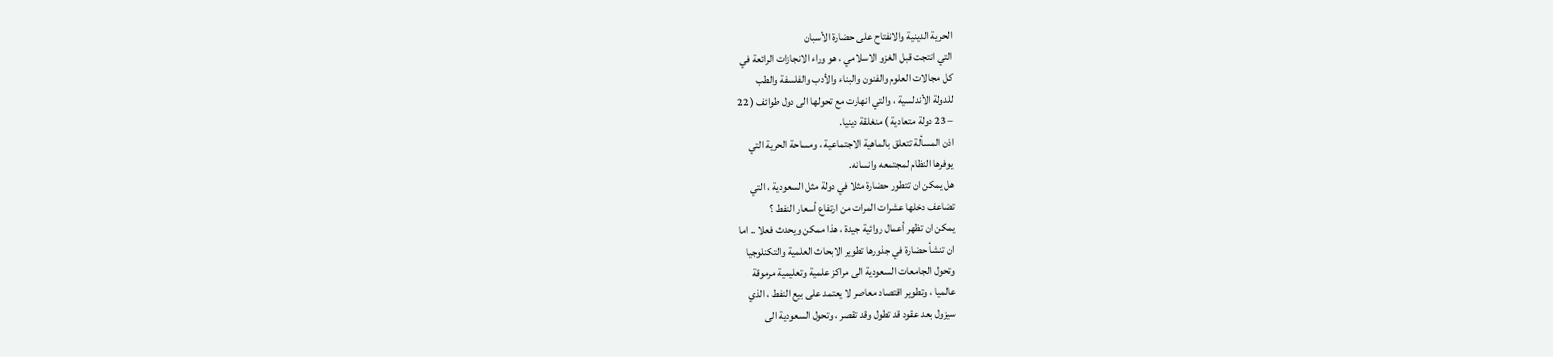الحرية الدينية والانفتاح على حضارة الأسبان
التي انتجت قبل الغزو الاسلامي ، هو وراء الانجازات الرائعة في
كل مجالات العلوم والفنون والبناء والأدب والفلسفة والطب
للدولة الأندلسية ، والتي انهارت مع تحولها الى دول طوائف ( 22
– 23 دولة متعادية ) منغلقة دينيا.
اذن المسألة تتعلق بالماهية الاجتماعية ، ومساحة الحرية التي
يوفرها النظام لمجتمعه وانسانه.
هل يمكن ان تتطور حضارة مثلا في دولة مثل السعودية ، التي
تضاعف دخلها عشرات المرات من ارتفاع أسعار النفط ؟
يمكن ان تظهر أعمال روائية جيدة ، هذا ممكن ويحدث فعلا .. اما
ان تنشأ حضارة في جذورها تطوير الابحاث العلمية والتكنلوجيا
وتحول الجامعات السعودية الى مراكز علمية وتعليمية مرموقة
عالميا ، وتطوير اقتصاد معاصر لا يعتمد على بيع النفط ، الذي
سيزول بعد عقود قد تطول وقد تقصر ، وتحول السعودية الى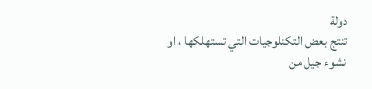دولة
تنتج بعض التكنلوجيات التي تستهلكها ، او نشوء جيل من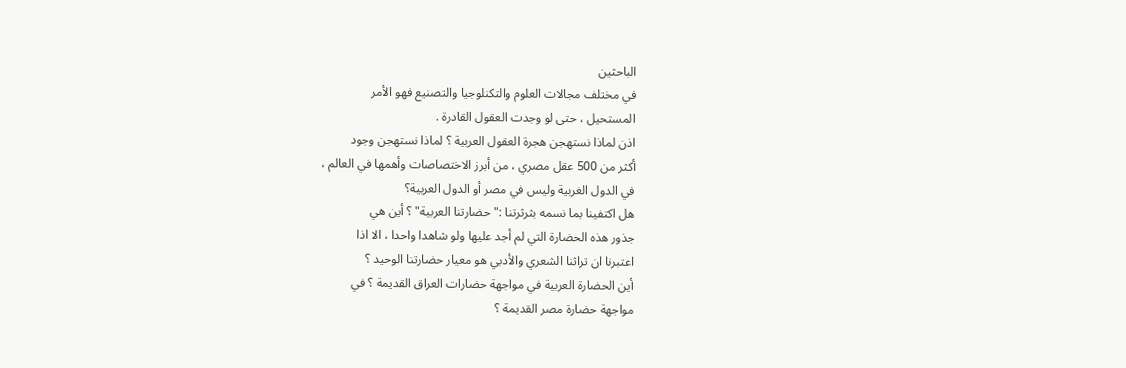الباحثين
في مختلف مجالات العلوم والتكنلوجيا والتصنيع فهو الأمر
المستحيل ، حتى لو وجدت العقول القادرة .
اذن لماذا نستهجن هجرة العقول العربية ؟ لماذا نستهجن وجود
أكثر من 500 عقل مصري ، من أبرز الاختصاصات وأهمها في العالم ،
في الدول الغربية وليس في مصر أو الدول العربية؟
هل اكتفينا بما نسمه بثرثرتنا :" حضارتنا العربية" ؟ أين هي
جذور هذه الحضارة التي لم أجد عليها ولو شاهدا واحدا ، الا اذا
اعتبرنا ان تراثنا الشعري والأدبي هو معيار حضارتنا الوحيد ؟
أين الحضارة العربية في مواجهة حضارات العراق القديمة ؟ في
مواجهة حضارة مصر القديمة ؟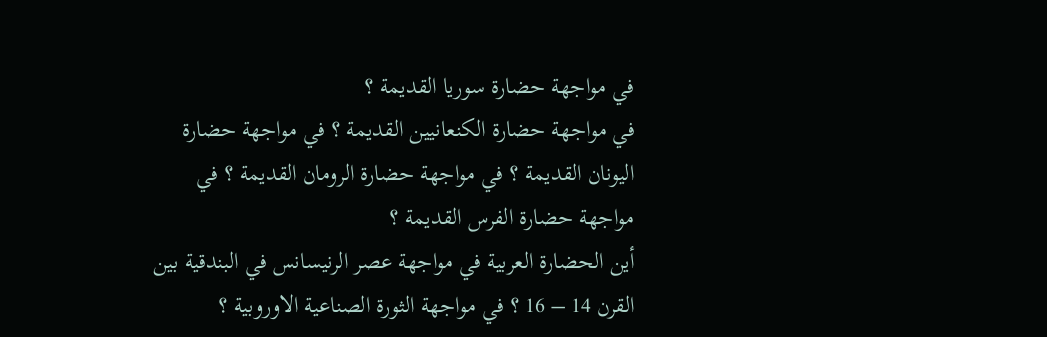في مواجهة حضارة سوريا القديمة ؟
في مواجهة حضارة الكنعانيين القديمة ؟ في مواجهة حضارة
اليونان القديمة ؟ في مواجهة حضارة الرومان القديمة ؟ في
مواجهة حضارة الفرس القديمة ؟
أين الحضارة العربية في مواجهة عصر الرنيسانس في البندقية بين
القرن 14 – 16 ؟ في مواجهة الثورة الصناعية الاوروبية ؟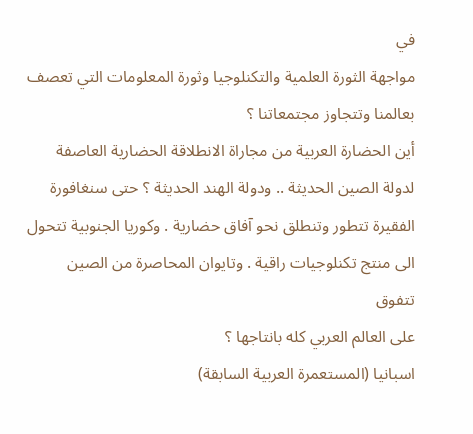في
مواجهة الثورة العلمية والتكنلوجيا وثورة المعلومات التي تعصف
بعالمنا وتتجاوز مجتمعاتنا ؟
أين الحضارة العربية من مجاراة الانطلاقة الحضارية العاصفة
لدولة الصين الحديثة .. ودولة الهند الحديثة ؟ حتى سنغافورة
الفقيرة تتطور وتنطلق نحو آفاق حضارية . وكوريا الجنوبية تتحول
الى منتج تكنلوجيات راقية . وتايوان المحاصرة من الصين تتفوق
على العالم العربي كله بانتاجها ؟
اسبانيا (المستعمرة العربية السابقة)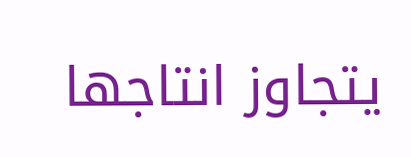يتجاوز انتاجها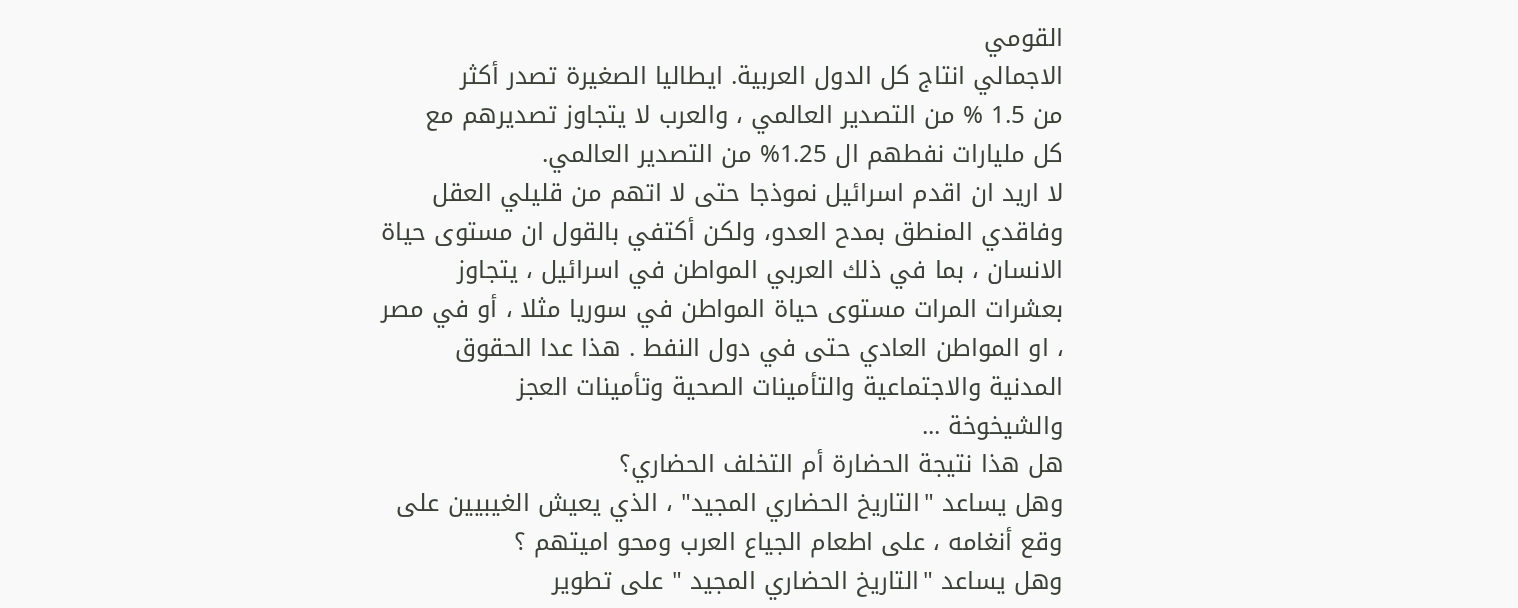القومي
الاجمالي انتاج كل الدول العربية. ايطاليا الصغيرة تصدر أكثر
من 1.5 % من التصدير العالمي ، والعرب لا يتجاوز تصديرهم مع
كل مليارات نفطهم ال 1.25% من التصدير العالمي.
لا اريد ان اقدم اسرائيل نموذجا حتى لا اتهم من قليلي العقل
وفاقدي المنطق بمدح العدو، ولكن أكتفي بالقول ان مستوى حياة
الانسان ، بما في ذلك العربي المواطن في اسرائيل ، يتجاوز
بعشرات المرات مستوى حياة المواطن في سوريا مثلا ، أو في مصر
، او المواطن العادي حتى في دول النفط . هذا عدا الحقوق
المدنية والاجتماعية والتأمينات الصحية وتأمينات العجز
والشيخوخة ...
هل هذا نتيجة الحضارة أم التخلف الحضاري؟
وهل يساعد "التاريخ الحضاري المجيد" ، الذي يعيش الغيبيين على
وقع أنغامه ، على اطعام الجياع العرب ومحو اميتهم ؟
وهل يساعد "التاريخ الحضاري المجيد " على تطوير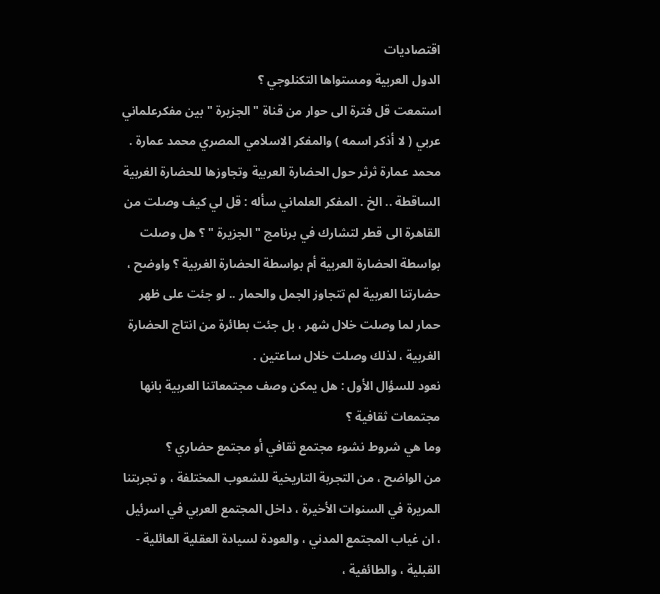اقتصاديات
الدول العربية ومستواها التكنلوجي ؟
استمعت قل فترة الى حوار من قناة "الجزيرة " بين مفكرعلماني
عربي ( لا أذكر اسمه ) والمفكر الاسلامي المصري محمد عمارة .
محمد عمارة ثرثر حول الحضارة العربية وتجاوزها للحضارة الغربية
الساقطة .. الخ . المفكر العلماني سأله : قل لي كيف وصلت من
القاهرة الى قطر لتشارك في برنامج " الجزيرة " ؟ هل وصلت
بواسطة الحضارة العربية أم بواسطة الحضارة الغربية ؟ واوضح ،
حضارتنا العربية لم تتجاوز الجمل والحمار .. لو جئت على ظهر
حمار لما وصلت خلال شهر ، بل جئت بطائرة من انتاج الحضارة
الغربية ، لذلك وصلت خلال ساعتين .
نعود للسؤال الأول : هل يمكن وصف مجتمعاتنا العربية بانها
مجتمعات ثقافية ؟
وما هي شروط نشوء مجتمع ثقافي أو مجتمع حضاري ؟
من الواضح ، من التجربة التاريخية للشعوب المختلفة ، و تجربتنا
المريرة في السنوات الأخيرة ، داخل المجتمع العربي في اسرئيل
، ان غياب المجتمع المدني ، والعودة لسيادة العقلية العائلية -
القبلية ، والطائفية ،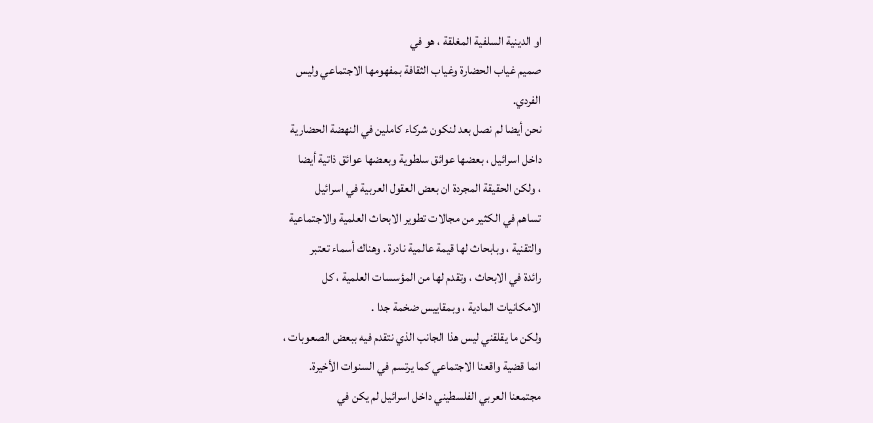او الدينية السلفية المغلقة ، هو في
صميم غياب الحضارة وغياب الثقافة بمفهومها الاجتماعي وليس
الفردي.
نحن أيضا لم نصل بعد لنكون شركاء كاملين في النهضة الحضارية
داخل اسرائيل ، بعضها عوائق سلطوية وبعضها عوائق ذاتية أيضا
، ولكن الحقيقة المجردة ان بعض العقول العربية في اسرائيل
تساهم في الكثير من مجالات تطوير الابحاث العلمية والاجتماعية
والتقنية ، وبابحاث لها قيمة عالمية نادرة . وهناك أسماء تعتبر
رائدة في الابحاث ، وتقدم لها من المؤسسات العلمية ، كل
الامكانيات المادية ، وبمقاييس ضخمة جدا .
ولكن ما يقلقني ليس هذا الجانب الذي نتقدم فيه ببعض الصعوبات ،
انما قضية واقعنا الاجتماعي كما يرتسم في السنوات الأخيرة.
مجتمعنا العربي الفلسطيني داخل اسرائيل لم يكن في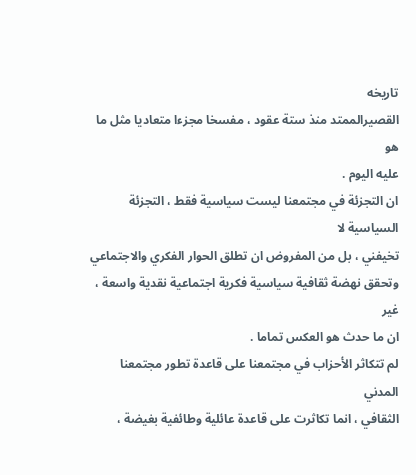تاريخه
القصيرالممتد منذ ستة عقود ، مفسخا مجزءا متعاديا مثل ما هو
عليه اليوم .
ان التجزئة في مجتمعنا ليست سياسية فقط ، التجزئة السياسية لا
تخيفني ، بل من المفروض ان تطلق الحوار الفكري والاجتماعي
وتحقق نهضة ثقافية سياسية فكرية اجتماعية نقدية واسعة ، غير
ان ما حدث هو العكس تماما .
لم تتكاثر الأحزاب في مجتمعنا على قاعدة تطور مجتمعنا المدني
الثقافي ، انما تكاثرت على قاعدة عائلية وطائفية بغيضة ،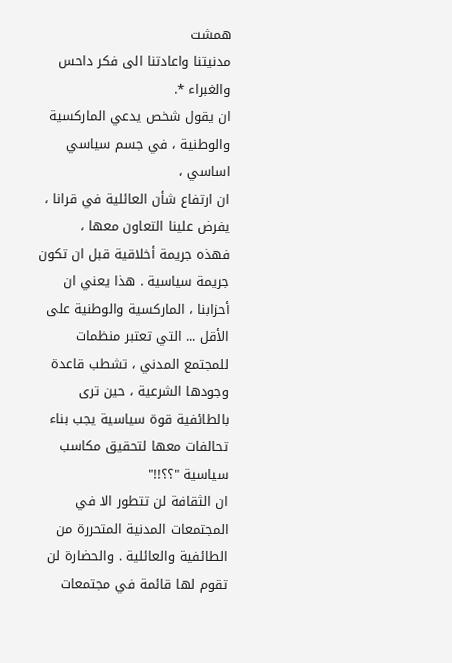همشت
مدنيتنا واعادتنا الى فكر داحس والغبراء *.
ان يقول شخص يدعي الماركسية والوطنية ، في جسم سياسي اساسي ،
ان ارتفاع شأن العائلية في قرانا ، يفرض علينا التعاون معها ،
فهذه جريمة أخلاقية قبل ان تكون جريمة سياسية . هذا يعني ان
أحزابنا ، الماركسية والوطنية على الأقل ... التي تعتبر منظمات
للمجتمع المدني ، تشطب قاعدة وجودها الشرعية ، حين ترى
بالطائفية قوة سياسية يجب بناء تحالفات معها لتحقيق مكاسب
سياسية "؟؟!!"
ان الثقافة لن تتطور الا في المجتمعات المدنية المتحررة من
الطائفية والعائلية . والحضارة لن تقوم لها قائمة في مجتمعات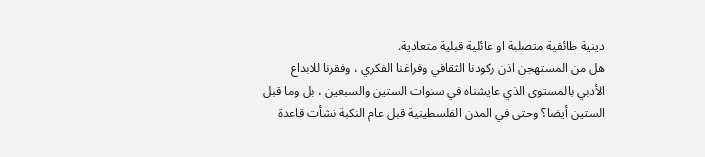دينية طائفية متصلبة او عائلية قبلية متعادية.
هل من المستهجن اذن ركودنا الثقافي وفراغنا الفكري ، وفقرنا للابداع
الأدبي بالمستوى الذي عايشناه في سنوات الستين والسبعين ، بل وما قبل
الستين أيضا؟ وحتى في المدن الفلسطينية قبل عام النكبة نشأت قاعدة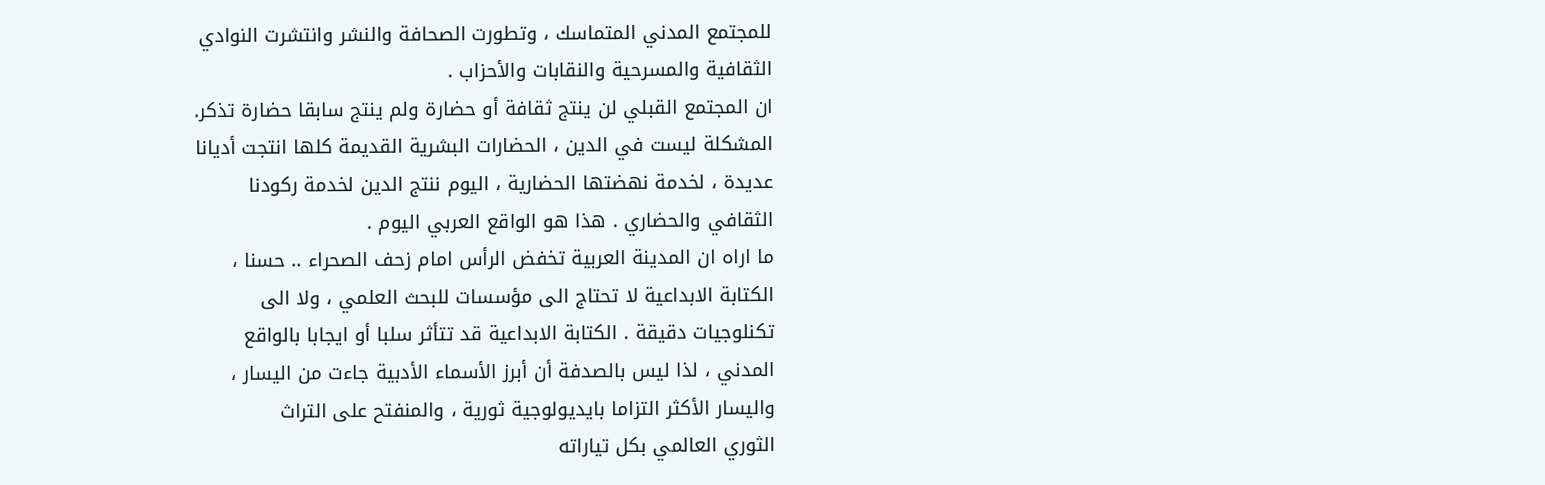للمجتمع المدني المتماسك ، وتطورت الصحافة والنشر وانتشرت النوادي
الثقافية والمسرحية والنقابات والأحزاب .
ان المجتمع القبلي لن ينتج ثقافة أو حضارة ولم ينتج سابقا حضارة تذكر.
المشكلة ليست في الدين ، الحضارات البشرية القديمة كلها انتجت أديانا
عديدة ، لخدمة نهضتها الحضارية ، اليوم ننتج الدين لخدمة ركودنا
الثقافي والحضاري . هذا هو الواقع العربي اليوم .
ما اراه ان المدينة العربية تخفض الرأس امام زحف الصحراء .. حسنا ،
الكتابة الابداعية لا تحتاج الى مؤسسات للبحث العلمي ، ولا الى
تكنلوجيات دقيقة . الكتابة الابداعية قد تتأثر سلبا أو ايجابا بالواقع
المدني ، لذا ليس بالصدفة أن أبرز الأسماء الأدبية جاءت من اليسار ،
واليسار الأكثر التزاما بايديولوجية ثورية ، والمنفتح على التراث
الثوري العالمي بكل تياراته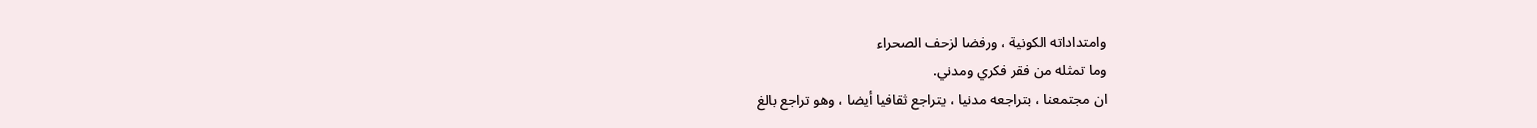وامتداداته الكونية ، ورفضا لزحف الصحراء
وما تمثله من فقر فكري ومدني.
ان مجتمعنا ، بتراجعه مدنيا ، يتراجع ثقافيا أيضا ، وهو تراجع بالغ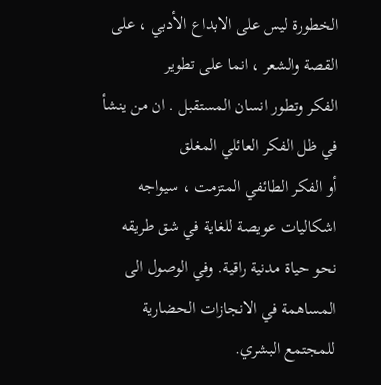الخطورة ليس على الابداع الأدبي ، على القصة والشعر ، انما على تطوير
الفكر وتطور انسان المستقبل . ان من ينشأ في ظل الفكر العائلي المغلق
أو الفكر الطائفي المتزمت ، سيواجه اشكاليات عويصة للغاية في شق طريقه
نحو حياة مدنية راقية. وفي الوصول الى المساهمة في الانجازات الحضارية
للمجتمع البشري.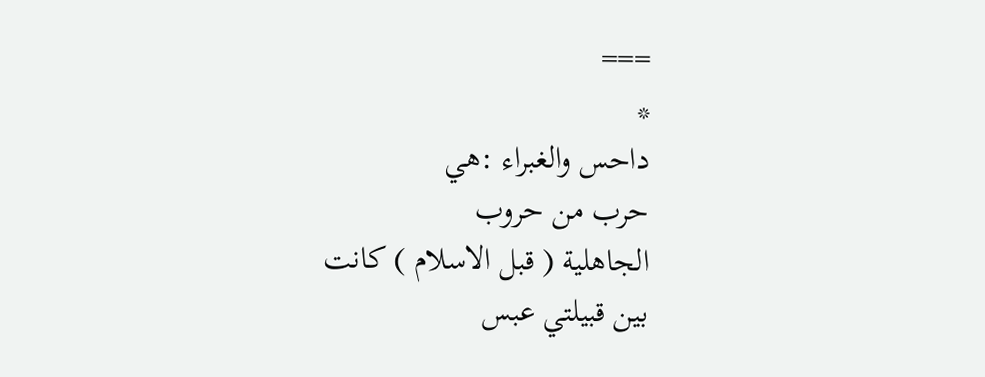===
*
داحس والغبراء :هي
حرب من حروب
الجاهلية ( قبل الاسلام ) كانت
بين قبيلتي عبس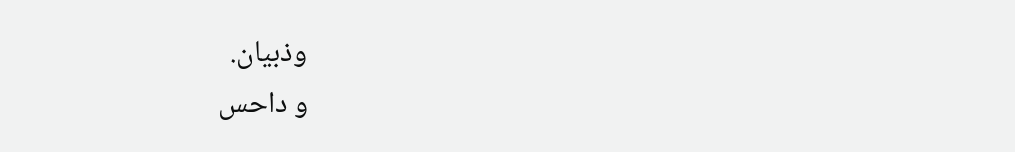وذبيان.
و داحس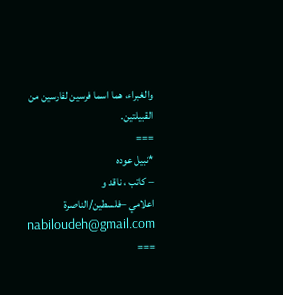والغبراء، هما اسما فرسين لفارسين من القبيلتين.
===
*نبيل عوده
– كاتب ، ناقد و
اعلامي –فلسطين/الناصرة
nabiloudeh@gmail.com
===